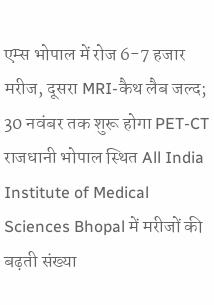एम्स भोपाल में रोज 6-7 हजार मरीज, दूसरा MRI-कैथ लैब जल्द; 30 नवंबर तक शुरू होगा PET-CT
राजधानी भोपाल स्थित All India Institute of Medical Sciences Bhopal में मरीजों की बढ़ती संख्या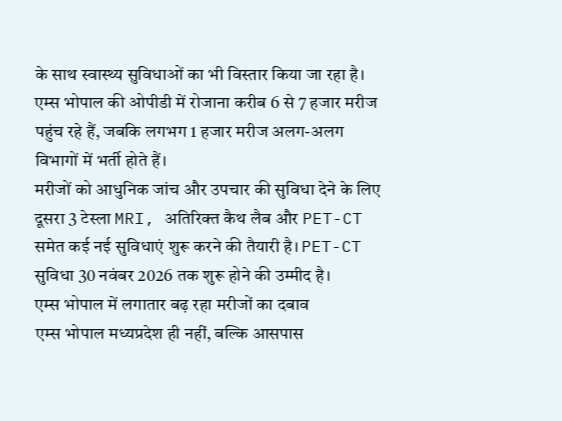के साथ स्वास्थ्य सुविधाओं का भी विस्तार किया जा रहा है। एम्स भोपाल की ओपीडी में रोजाना करीब 6 से 7 हजार मरीज पहुंच रहे हैं, जबकि लगभग 1 हजार मरीज अलग-अलग विभागों में भर्ती होते हैं।
मरीजों को आधुनिक जांच और उपचार की सुविधा देने के लिए दूसरा 3 टेस्ला MRI, अतिरिक्त कैथ लैब और PET-CT समेत कई नई सुविधाएं शुरू करने की तैयारी है। PET-CT सुविधा 30 नवंबर 2026 तक शुरू होने की उम्मीद है।
एम्स भोपाल में लगातार बढ़ रहा मरीजों का दबाव
एम्स भोपाल मध्यप्रदेश ही नहीं, बल्कि आसपास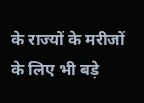के राज्यों के मरीजों के लिए भी बड़े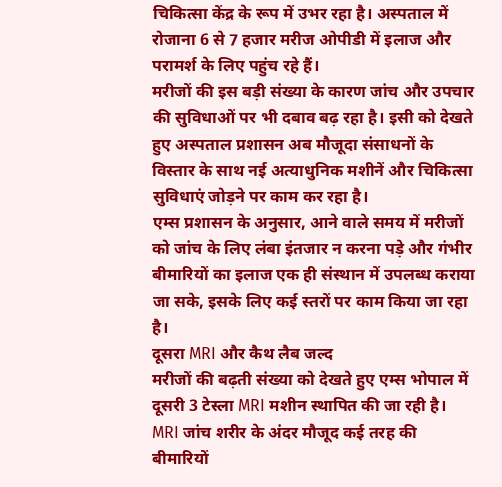चिकित्सा केंद्र के रूप में उभर रहा है। अस्पताल में रोजाना 6 से 7 हजार मरीज ओपीडी में इलाज और परामर्श के लिए पहुंच रहे हैं।
मरीजों की इस बड़ी संख्या के कारण जांच और उपचार की सुविधाओं पर भी दबाव बढ़ रहा है। इसी को देखते हुए अस्पताल प्रशासन अब मौजूदा संसाधनों के विस्तार के साथ नई अत्याधुनिक मशीनें और चिकित्सा सुविधाएं जोड़ने पर काम कर रहा है।
एम्स प्रशासन के अनुसार, आने वाले समय में मरीजों को जांच के लिए लंबा इंतजार न करना पड़े और गंभीर बीमारियों का इलाज एक ही संस्थान में उपलब्ध कराया जा सके, इसके लिए कई स्तरों पर काम किया जा रहा है।
दूसरा MRI और कैथ लैब जल्द
मरीजों की बढ़ती संख्या को देखते हुए एम्स भोपाल में दूसरी 3 टेस्ला MRI मशीन स्थापित की जा रही है। MRI जांच शरीर के अंदर मौजूद कई तरह की बीमारियों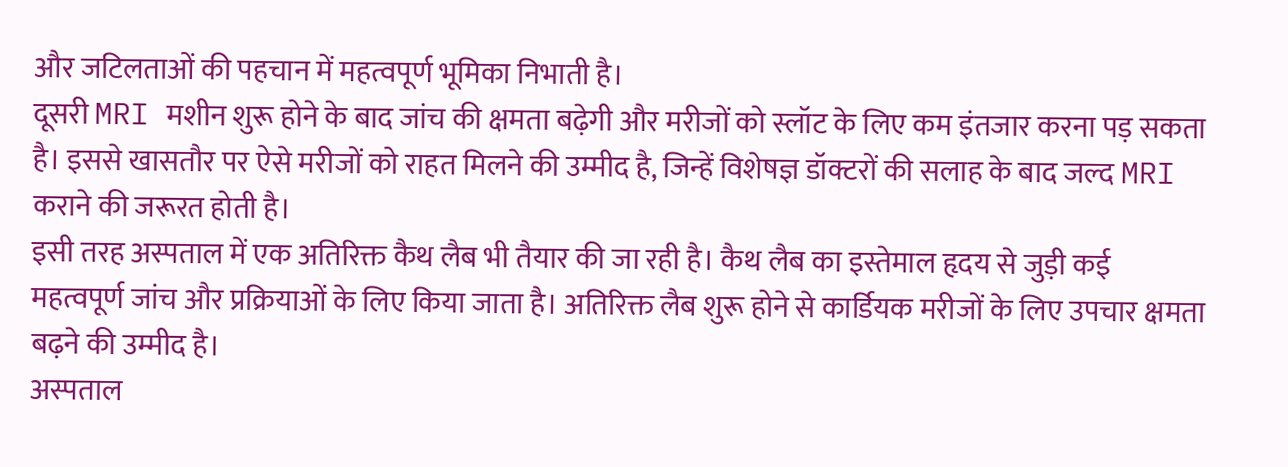और जटिलताओं की पहचान में महत्वपूर्ण भूमिका निभाती है।
दूसरी MRI मशीन शुरू होने के बाद जांच की क्षमता बढ़ेगी और मरीजों को स्लॉट के लिए कम इंतजार करना पड़ सकता है। इससे खासतौर पर ऐसे मरीजों को राहत मिलने की उम्मीद है, जिन्हें विशेषज्ञ डॉक्टरों की सलाह के बाद जल्द MRI कराने की जरूरत होती है।
इसी तरह अस्पताल में एक अतिरिक्त कैथ लैब भी तैयार की जा रही है। कैथ लैब का इस्तेमाल हृदय से जुड़ी कई महत्वपूर्ण जांच और प्रक्रियाओं के लिए किया जाता है। अतिरिक्त लैब शुरू होने से कार्डियक मरीजों के लिए उपचार क्षमता बढ़ने की उम्मीद है।
अस्पताल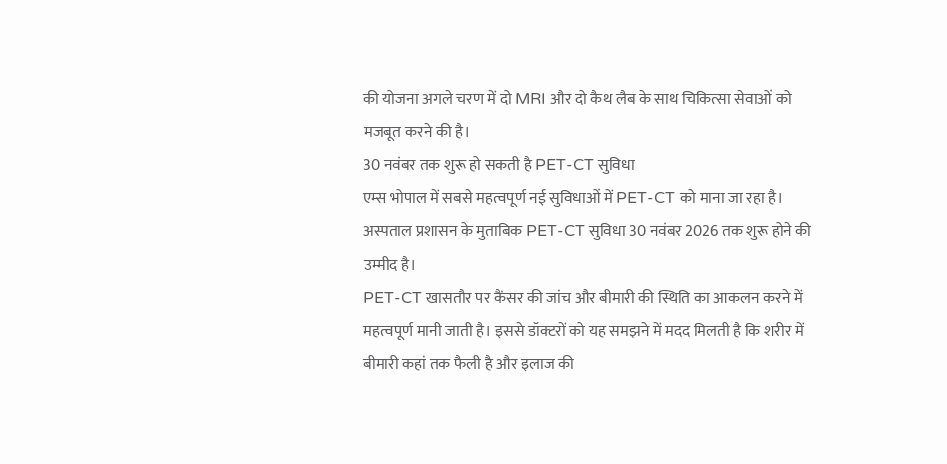की योजना अगले चरण में दो MRI और दो कैथ लैब के साथ चिकित्सा सेवाओं को मजबूत करने की है।
30 नवंबर तक शुरू हो सकती है PET-CT सुविधा
एम्स भोपाल में सबसे महत्वपूर्ण नई सुविधाओं में PET-CT को माना जा रहा है। अस्पताल प्रशासन के मुताबिक PET-CT सुविधा 30 नवंबर 2026 तक शुरू होने की उम्मीद है।
PET-CT खासतौर पर कैंसर की जांच और बीमारी की स्थिति का आकलन करने में महत्वपूर्ण मानी जाती है। इससे डॉक्टरों को यह समझने में मदद मिलती है कि शरीर में बीमारी कहां तक फैली है और इलाज की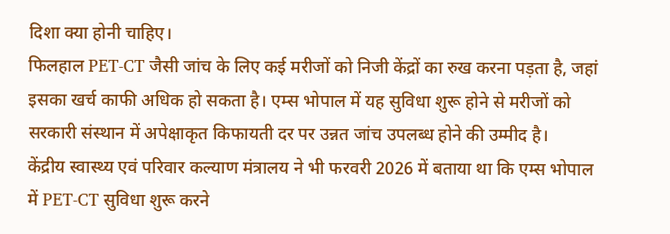दिशा क्या होनी चाहिए।
फिलहाल PET-CT जैसी जांच के लिए कई मरीजों को निजी केंद्रों का रुख करना पड़ता है, जहां इसका खर्च काफी अधिक हो सकता है। एम्स भोपाल में यह सुविधा शुरू होने से मरीजों को सरकारी संस्थान में अपेक्षाकृत किफायती दर पर उन्नत जांच उपलब्ध होने की उम्मीद है।
केंद्रीय स्वास्थ्य एवं परिवार कल्याण मंत्रालय ने भी फरवरी 2026 में बताया था कि एम्स भोपाल में PET-CT सुविधा शुरू करने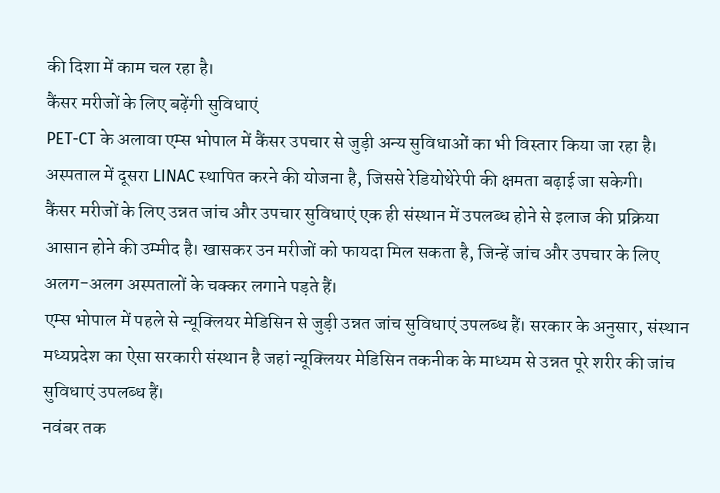की दिशा में काम चल रहा है।
कैंसर मरीजों के लिए बढ़ेंगी सुविधाएं
PET-CT के अलावा एम्स भोपाल में कैंसर उपचार से जुड़ी अन्य सुविधाओं का भी विस्तार किया जा रहा है। अस्पताल में दूसरा LINAC स्थापित करने की योजना है, जिससे रेडियोथेरेपी की क्षमता बढ़ाई जा सकेगी।
कैंसर मरीजों के लिए उन्नत जांच और उपचार सुविधाएं एक ही संस्थान में उपलब्ध होने से इलाज की प्रक्रिया आसान होने की उम्मीद है। खासकर उन मरीजों को फायदा मिल सकता है, जिन्हें जांच और उपचार के लिए अलग-अलग अस्पतालों के चक्कर लगाने पड़ते हैं।
एम्स भोपाल में पहले से न्यूक्लियर मेडिसिन से जुड़ी उन्नत जांच सुविधाएं उपलब्ध हैं। सरकार के अनुसार, संस्थान मध्यप्रदेश का ऐसा सरकारी संस्थान है जहां न्यूक्लियर मेडिसिन तकनीक के माध्यम से उन्नत पूरे शरीर की जांच सुविधाएं उपलब्ध हैं।
नवंबर तक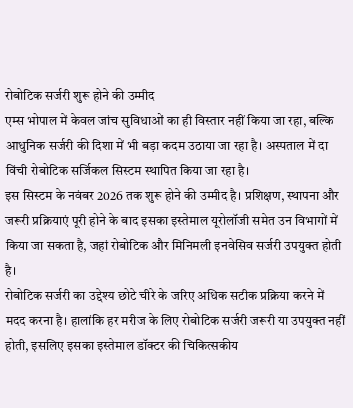रोबोटिक सर्जरी शुरू होने की उम्मीद
एम्स भोपाल में केवल जांच सुविधाओं का ही विस्तार नहीं किया जा रहा, बल्कि आधुनिक सर्जरी की दिशा में भी बड़ा कदम उठाया जा रहा है। अस्पताल में दा विंची रोबोटिक सर्जिकल सिस्टम स्थापित किया जा रहा है।
इस सिस्टम के नवंबर 2026 तक शुरू होने की उम्मीद है। प्रशिक्षण, स्थापना और जरूरी प्रक्रियाएं पूरी होने के बाद इसका इस्तेमाल यूरोलॉजी समेत उन विभागों में किया जा सकता है, जहां रोबोटिक और मिनिमली इनवेसिव सर्जरी उपयुक्त होती है।
रोबोटिक सर्जरी का उद्देश्य छोटे चीरे के जरिए अधिक सटीक प्रक्रिया करने में मदद करना है। हालांकि हर मरीज के लिए रोबोटिक सर्जरी जरूरी या उपयुक्त नहीं होती, इसलिए इसका इस्तेमाल डॉक्टर की चिकित्सकीय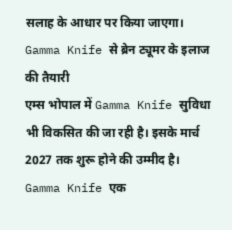सलाह के आधार पर किया जाएगा।
Gamma Knife से ब्रेन ट्यूमर के इलाज की तैयारी
एम्स भोपाल में Gamma Knife सुविधा भी विकसित की जा रही है। इसके मार्च 2027 तक शुरू होने की उम्मीद है।
Gamma Knife एक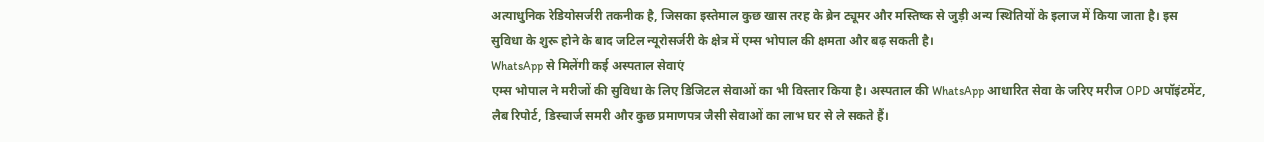अत्याधुनिक रेडियोसर्जरी तकनीक है, जिसका इस्तेमाल कुछ खास तरह के ब्रेन ट्यूमर और मस्तिष्क से जुड़ी अन्य स्थितियों के इलाज में किया जाता है। इस सुविधा के शुरू होने के बाद जटिल न्यूरोसर्जरी के क्षेत्र में एम्स भोपाल की क्षमता और बढ़ सकती है।
WhatsApp से मिलेंगी कई अस्पताल सेवाएं
एम्स भोपाल ने मरीजों की सुविधा के लिए डिजिटल सेवाओं का भी विस्तार किया है। अस्पताल की WhatsApp आधारित सेवा के जरिए मरीज OPD अपॉइंटमेंट, लैब रिपोर्ट, डिस्चार्ज समरी और कुछ प्रमाणपत्र जैसी सेवाओं का लाभ घर से ले सकते हैं।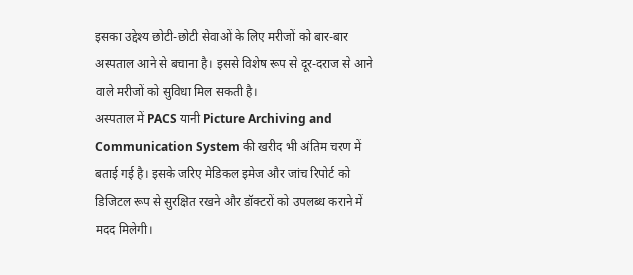इसका उद्देश्य छोटी-छोटी सेवाओं के लिए मरीजों को बार-बार अस्पताल आने से बचाना है। इससे विशेष रूप से दूर-दराज से आने वाले मरीजों को सुविधा मिल सकती है।
अस्पताल में PACS यानी Picture Archiving and Communication System की खरीद भी अंतिम चरण में बताई गई है। इसके जरिए मेडिकल इमेज और जांच रिपोर्ट को डिजिटल रूप से सुरक्षित रखने और डॉक्टरों को उपलब्ध कराने में मदद मिलेगी।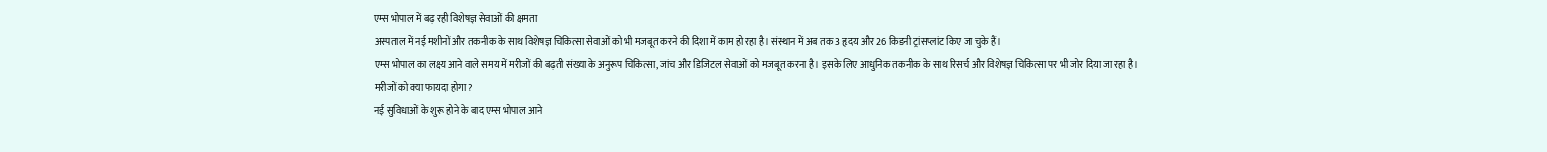एम्स भोपाल में बढ़ रही विशेषज्ञ सेवाओं की क्षमता
अस्पताल में नई मशीनों और तकनीक के साथ विशेषज्ञ चिकित्सा सेवाओं को भी मजबूत करने की दिशा में काम हो रहा है। संस्थान में अब तक 3 हृदय और 26 किडनी ट्रांसप्लांट किए जा चुके हैं।
एम्स भोपाल का लक्ष्य आने वाले समय में मरीजों की बढ़ती संख्या के अनुरूप चिकित्सा, जांच और डिजिटल सेवाओं को मजबूत करना है। इसके लिए आधुनिक तकनीक के साथ रिसर्च और विशेषज्ञ चिकित्सा पर भी जोर दिया जा रहा है।
मरीजों को क्या फायदा होगा?
नई सुविधाओं के शुरू होने के बाद एम्स भोपाल आने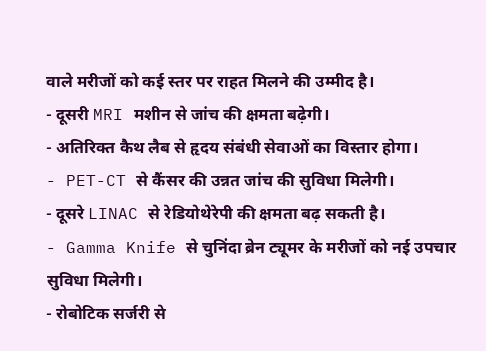वाले मरीजों को कई स्तर पर राहत मिलने की उम्मीद है।
- दूसरी MRI मशीन से जांच की क्षमता बढ़ेगी।
- अतिरिक्त कैथ लैब से हृदय संबंधी सेवाओं का विस्तार होगा।
- PET-CT से कैंसर की उन्नत जांच की सुविधा मिलेगी।
- दूसरे LINAC से रेडियोथेरेपी की क्षमता बढ़ सकती है।
- Gamma Knife से चुनिंदा ब्रेन ट्यूमर के मरीजों को नई उपचार सुविधा मिलेगी।
- रोबोटिक सर्जरी से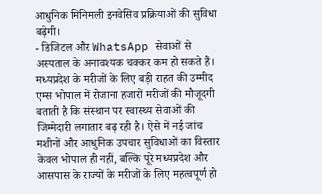आधुनिक मिनिमली इनवेसिव प्रक्रियाओं की सुविधा बढ़ेगी।
- डिजिटल और WhatsApp सेवाओं से अस्पताल के अनावश्यक चक्कर कम हो सकते हैं।
मध्यप्रदेश के मरीजों के लिए बड़ी राहत की उम्मीद
एम्स भोपाल में रोजाना हजारों मरीजों की मौजूदगी बताती है कि संस्थान पर स्वास्थ्य सेवाओं की जिम्मेदारी लगातार बढ़ रही है। ऐसे में नई जांच मशीनों और आधुनिक उपचार सुविधाओं का विस्तार केवल भोपाल ही नहीं, बल्कि पूरे मध्यप्रदेश और आसपास के राज्यों के मरीजों के लिए महत्वपूर्ण हो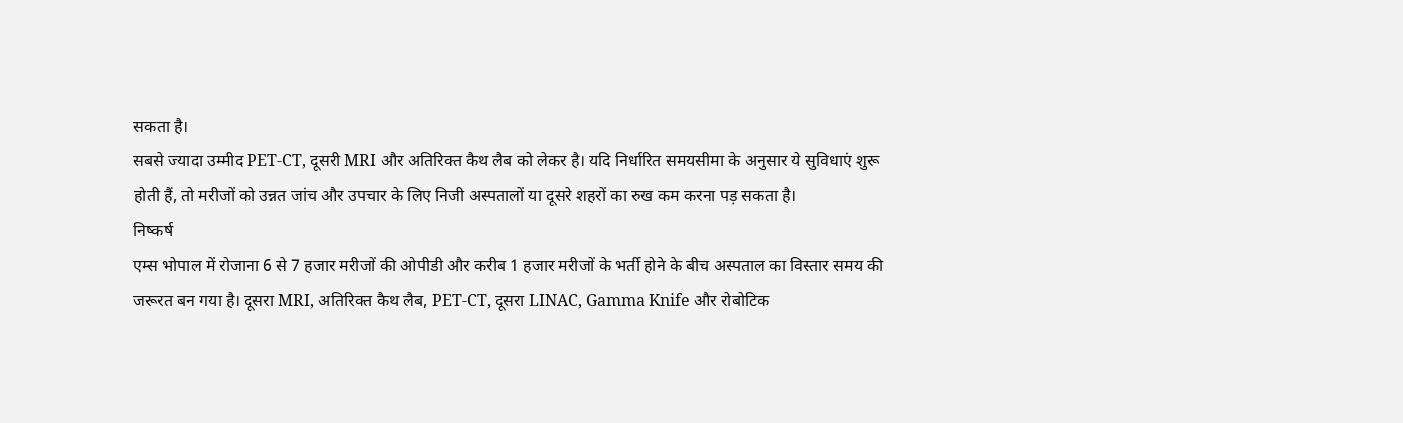सकता है।
सबसे ज्यादा उम्मीद PET-CT, दूसरी MRI और अतिरिक्त कैथ लैब को लेकर है। यदि निर्धारित समयसीमा के अनुसार ये सुविधाएं शुरू होती हैं, तो मरीजों को उन्नत जांच और उपचार के लिए निजी अस्पतालों या दूसरे शहरों का रुख कम करना पड़ सकता है।
निष्कर्ष
एम्स भोपाल में रोजाना 6 से 7 हजार मरीजों की ओपीडी और करीब 1 हजार मरीजों के भर्ती होने के बीच अस्पताल का विस्तार समय की जरूरत बन गया है। दूसरा MRI, अतिरिक्त कैथ लैब, PET-CT, दूसरा LINAC, Gamma Knife और रोबोटिक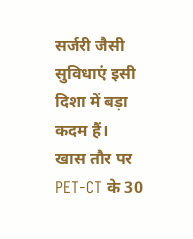सर्जरी जैसी सुविधाएं इसी दिशा में बड़ा कदम हैं।
खास तौर पर PET-CT के 30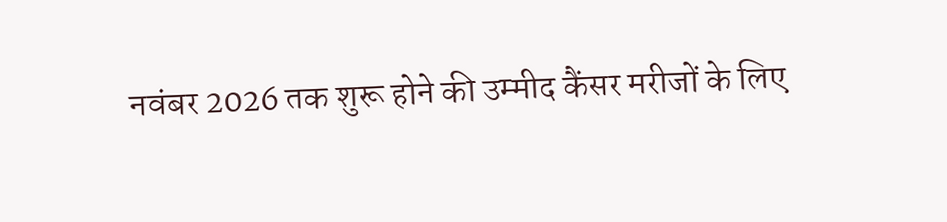नवंबर 2026 तक शुरू होने की उम्मीद कैंसर मरीजों के लिए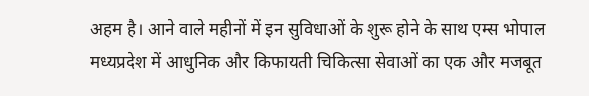अहम है। आने वाले महीनों में इन सुविधाओं के शुरू होने के साथ एम्स भोपाल मध्यप्रदेश में आधुनिक और किफायती चिकित्सा सेवाओं का एक और मजबूत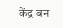केंद्र बन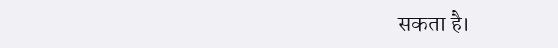सकता है।